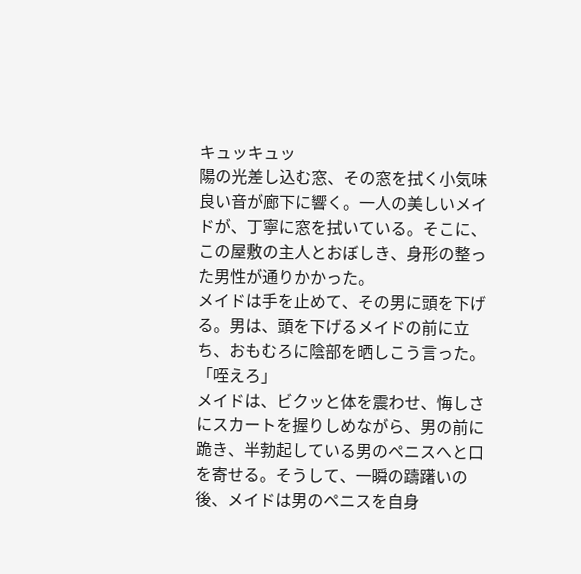キュッキュッ
陽の光差し込む窓、その窓を拭く小気味良い音が廊下に響く。一人の美しいメイドが、丁寧に窓を拭いている。そこに、この屋敷の主人とおぼしき、身形の整った男性が通りかかった。
メイドは手を止めて、その男に頭を下げる。男は、頭を下げるメイドの前に立ち、おもむろに陰部を晒しこう言った。
「咥えろ」
メイドは、ビクッと体を震わせ、悔しさにスカートを握りしめながら、男の前に跪き、半勃起している男のペニスへと口を寄せる。そうして、一瞬の躊躇いの後、メイドは男のペニスを自身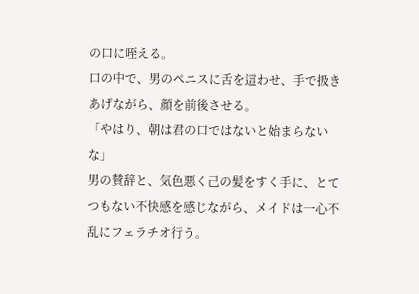の口に咥える。
口の中で、男のペニスに舌を這わせ、手で扱きあげながら、顔を前後させる。
「やはり、朝は君の口ではないと始まらないな」
男の賛辞と、気色悪く己の髪をすく手に、とてつもない不快感を感じながら、メイドは一心不乱にフェラチオ行う。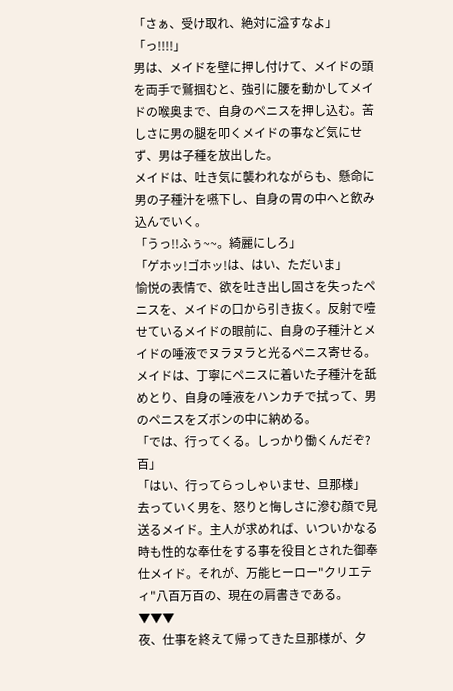「さぁ、受け取れ、絶対に溢すなよ」
「っ!!!!」
男は、メイドを壁に押し付けて、メイドの頭を両手で鷲掴むと、強引に腰を動かしてメイドの喉奥まで、自身のペニスを押し込む。苦しさに男の腿を叩くメイドの事など気にせず、男は子種を放出した。
メイドは、吐き気に襲われながらも、懸命に男の子種汁を嚥下し、自身の胃の中へと飲み込んでいく。
「うっ!!ふぅ~~。綺麗にしろ」
「ゲホッ!ゴホッ!は、はい、ただいま」
愉悦の表情で、欲を吐き出し固さを失ったペニスを、メイドの口から引き抜く。反射で噎せているメイドの眼前に、自身の子種汁とメイドの唾液でヌラヌラと光るペニス寄せる。
メイドは、丁寧にペニスに着いた子種汁を舐めとり、自身の唾液をハンカチで拭って、男のペニスをズボンの中に納める。
「では、行ってくる。しっかり働くんだぞ?百」
「はい、行ってらっしゃいませ、旦那様」
去っていく男を、怒りと悔しさに滲む顔で見送るメイド。主人が求めれば、いついかなる時も性的な奉仕をする事を役目とされた御奉仕メイド。それが、万能ヒーロー"クリエティ"八百万百の、現在の肩書きである。
▼▼▼
夜、仕事を終えて帰ってきた旦那様が、夕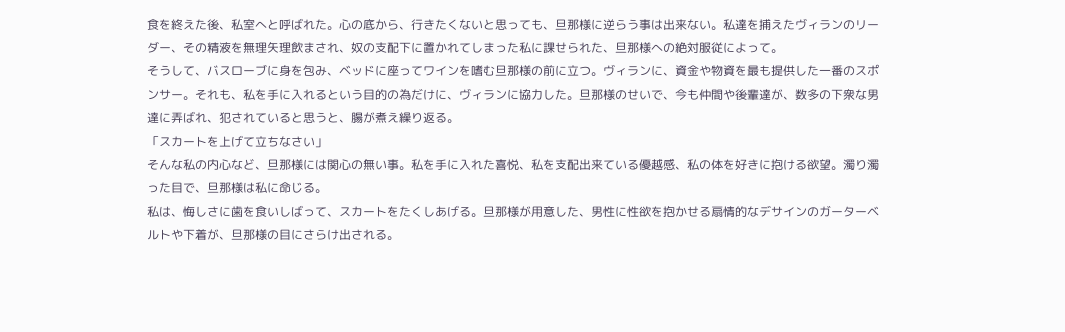食を終えた後、私室へと呼ばれた。心の底から、行きたくないと思っても、旦那様に逆らう事は出来ない。私達を捕えたヴィランのリーダー、その精液を無理矢理飲まされ、奴の支配下に置かれてしまった私に課せられた、旦那様への絶対服従によって。
そうして、バスローブに身を包み、ベッドに座ってワインを嗜む旦那様の前に立つ。ヴィランに、資金や物資を最も提供した一番のスポンサー。それも、私を手に入れるという目的の為だけに、ヴィランに協力した。旦那様のせいで、今も仲間や後輩達が、数多の下衆な男達に弄ばれ、犯されていると思うと、腸が煮え繰り返る。
「スカートを上げて立ちなさい」
そんな私の内心など、旦那様には関心の無い事。私を手に入れた喜悦、私を支配出来ている優越感、私の体を好きに抱ける欲望。濁り濁った目で、旦那様は私に命じる。
私は、悔しさに歯を食いしばって、スカートをたくしあげる。旦那様が用意した、男性に性欲を抱かせる扇情的なデサインのガーターベルトや下着が、旦那様の目にさらけ出される。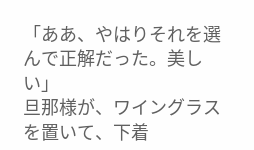「ああ、やはりそれを選んで正解だった。美しい」
旦那様が、ワイングラスを置いて、下着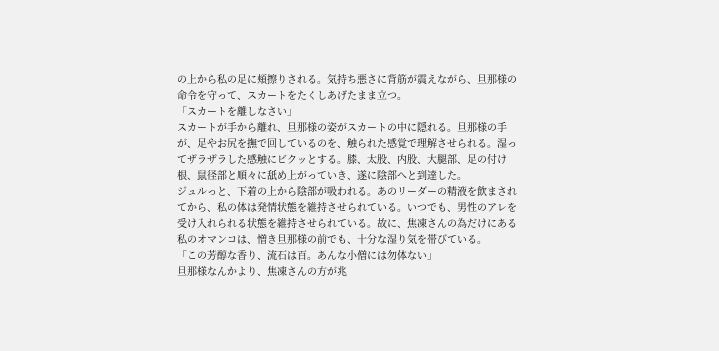の上から私の足に頬擦りされる。気持ち悪さに背筋が震えながら、旦那様の命令を守って、スカートをたくしあげたまま立つ。
「スカートを離しなさい」
スカートが手から離れ、旦那様の姿がスカートの中に隠れる。旦那様の手が、足やお尻を撫で回しているのを、触られた感覚で理解させられる。湿ってザラザラした感触にビクッとする。膝、太股、内股、大腿部、足の付け根、鼠径部と順々に舐め上がっていき、遂に陰部へと到達した。
ジュルっと、下着の上から陰部が吸われる。あのリーダーの精液を飲まされてから、私の体は発情状態を維持させられている。いつでも、男性のアレを受け入れられる状態を維持させられている。故に、焦凍さんの為だけにある私のオマンコは、憎き旦那様の前でも、十分な湿り気を帯びている。
「この芳醇な香り、流石は百。あんな小僧には勿体ない」
旦那様なんかより、焦凍さんの方が兆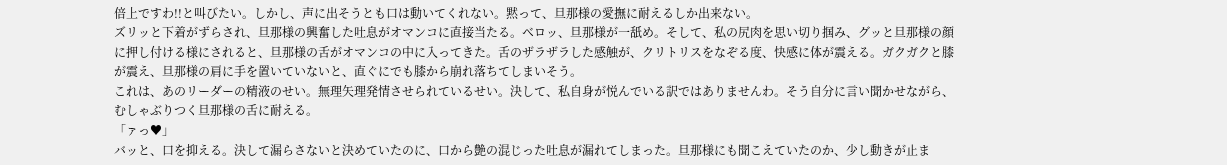倍上ですわ!!と叫びたい。しかし、声に出そうとも口は動いてくれない。黙って、旦那様の愛撫に耐えるしか出来ない。
ズリッと下着がずらされ、旦那様の興奮した吐息がオマンコに直接当たる。ベロッ、旦那様が一舐め。そして、私の尻肉を思い切り掴み、グッと旦那様の顔に押し付ける様にされると、旦那様の舌がオマンコの中に入ってきた。舌のザラザラした感触が、クリトリスをなぞる度、快感に体が震える。ガクガクと膝が震え、旦那様の肩に手を置いていないと、直ぐにでも膝から崩れ落ちてしまいそう。
これは、あのリーダーの精液のせい。無理矢理発情させられているせい。決して、私自身が悦んでいる訳ではありませんわ。そう自分に言い聞かせながら、むしゃぶりつく旦那様の舌に耐える。
「ァっ♥」
バッと、口を抑える。決して漏らさないと決めていたのに、口から艶の混じった吐息が漏れてしまった。旦那様にも聞こえていたのか、少し動きが止ま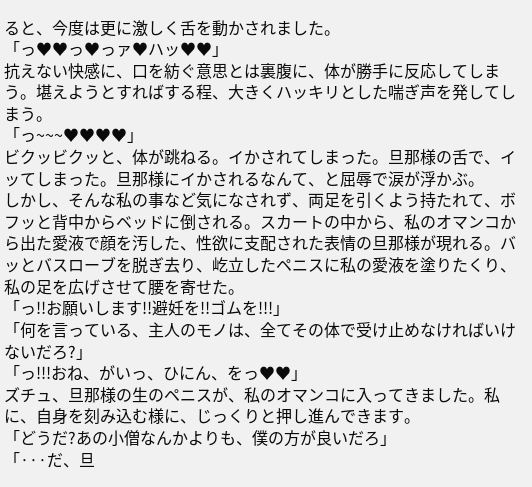ると、今度は更に激しく舌を動かされました。
「っ♥♥っ♥っァ♥ハッ♥♥」
抗えない快感に、口を紡ぐ意思とは裏腹に、体が勝手に反応してしまう。堪えようとすればする程、大きくハッキリとした喘ぎ声を発してしまう。
「っ~~~♥♥♥♥」
ビクッビクッと、体が跳ねる。イかされてしまった。旦那様の舌で、イッてしまった。旦那様にイかされるなんて、と屈辱で涙が浮かぶ。
しかし、そんな私の事など気になされず、両足を引くよう持たれて、ボフッと背中からベッドに倒される。スカートの中から、私のオマンコから出た愛液で顔を汚した、性欲に支配された表情の旦那様が現れる。バッとバスローブを脱ぎ去り、屹立したペニスに私の愛液を塗りたくり、私の足を広げさせて腰を寄せた。
「っ!!お願いします!!避妊を!!ゴムを!!!」
「何を言っている、主人のモノは、全てその体で受け止めなければいけないだろ?」
「っ!!!おね、がいっ、ひにん、をっ♥♥」
ズチュ、旦那様の生のペニスが、私のオマンコに入ってきました。私に、自身を刻み込む様に、じっくりと押し進んできます。
「どうだ?あの小僧なんかよりも、僕の方が良いだろ」
「···だ、旦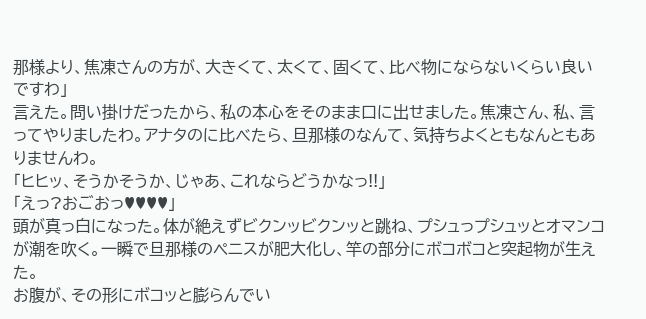那様より、焦凍さんの方が、大きくて、太くて、固くて、比べ物にならないくらい良いですわ」
言えた。問い掛けだったから、私の本心をそのまま口に出せました。焦凍さん、私、言ってやりましたわ。アナタのに比べたら、旦那様のなんて、気持ちよくともなんともありませんわ。
「ヒヒッ、そうかそうか、じゃあ、これならどうかなっ!!」
「えっ?おごおっ♥♥♥♥」
頭が真っ白になった。体が絶えずビクンッビクンッと跳ね、プシュっプシュッとオマンコが潮を吹く。一瞬で旦那様のペニスが肥大化し、竿の部分にボコボコと突起物が生えた。
お腹が、その形にボコッと膨らんでい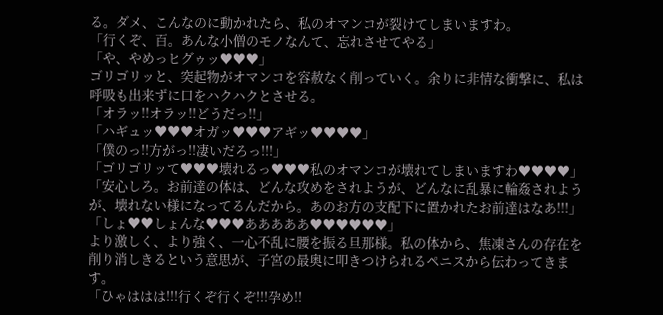る。ダメ、こんなのに動かれたら、私のオマンコが裂けてしまいますわ。
「行くぞ、百。あんな小僧のモノなんて、忘れさせてやる」
「や、やめっヒグゥッ♥♥♥」
ゴリゴリッと、突起物がオマンコを容赦なく削っていく。余りに非情な衝撃に、私は呼吸も出来ずに口をハクハクとさせる。
「オラッ!!オラッ!!どうだっ!!」
「ハギュッ♥♥♥オガッ♥♥♥アギッ♥♥♥♥」
「僕のっ!!方がっ!!凄いだろっ!!!」
「ゴリゴリッて♥♥♥壊れるっ♥♥♥私のオマンコが壊れてしまいますわ♥♥♥♥」
「安心しろ。お前達の体は、どんな攻めをされようが、どんなに乱暴に輪姦されようが、壊れない様になってるんだから。あのお方の支配下に置かれたお前達はなあ!!!」
「しょ♥♥しょんな♥♥♥あああああ♥♥♥♥♥♥」
より激しく、より強く、一心不乱に腰を振る旦那様。私の体から、焦凍さんの存在を削り消しきるという意思が、子宮の最奥に叩きつけられるペニスから伝わってきます。
「ひゃははは!!!行くぞ行くぞ!!!孕め!!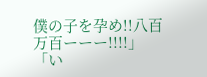僕の子を孕め!!八百万百ーーー!!!!」
「い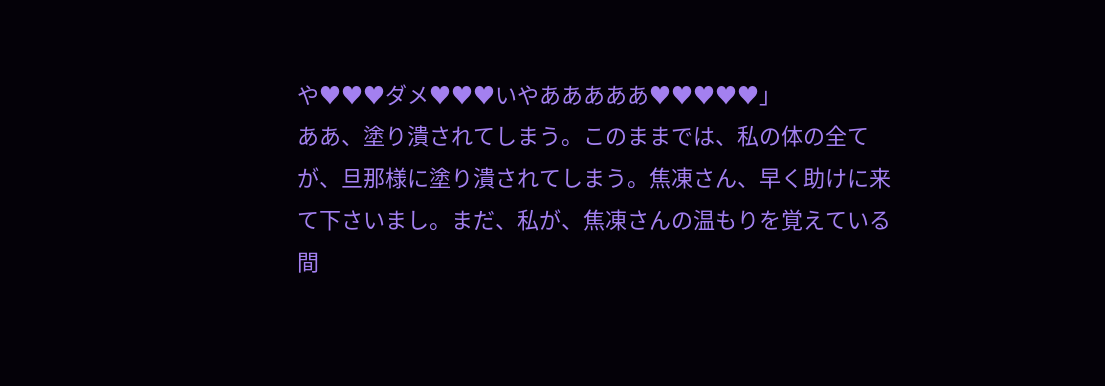や♥♥♥ダメ♥♥♥いやあああああ♥♥♥♥♥」
ああ、塗り潰されてしまう。このままでは、私の体の全てが、旦那様に塗り潰されてしまう。焦凍さん、早く助けに来て下さいまし。まだ、私が、焦凍さんの温もりを覚えている間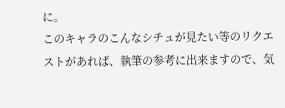に。
このキャラのこんなシチュが見たい等のリクエストがあれば、執筆の参考に出来ますので、気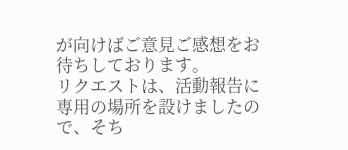が向けばご意見ご感想をお待ちしております。
リクエストは、活動報告に専用の場所を設けましたので、そち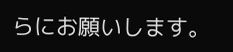らにお願いします。